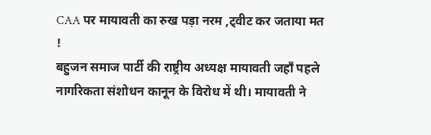CAA पर मायावती का रुख पड़ा नरम ,ट्वीट कर जताया मत !
बहुजन समाज पार्टी की राष्ट्रीय अध्यक्ष मायावती जहाँ पहले नागरिकता संशोधन कानून के विरोध में थी। मायावती ने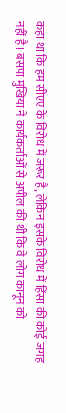कहा था कि हम सीएए के विरोध में जरूर है, लेकिन इसके विरोध में हिंसा की कोई जगह नहीं है। बसपा मुखिया ने कार्यकर्ताओं से अपील की थी कि वे लोग कानून को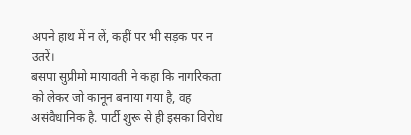अपने हाथ में न लें, कहीं पर भी सड़क पर न उतरें।
बसपा सुप्रीमो मायावती ने कहा कि नागरिकता को लेकर जो कानून बनाया गया है, वह असंवैधानिक है. पार्टी शुरू से ही इसका विरोध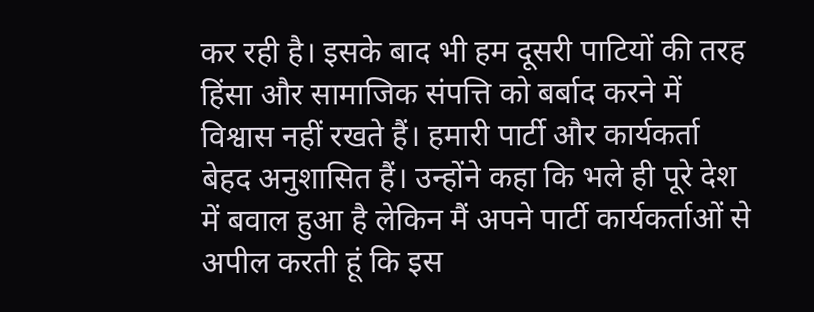कर रही है। इसके बाद भी हम दूसरी पाटियों की तरह हिंसा और सामाजिक संपत्ति को बर्बाद करने में विश्वास नहीं रखते हैं। हमारी पार्टी और कार्यकर्ता बेहद अनुशासित हैं। उन्होंने कहा कि भले ही पूरे देश में बवाल हुआ है लेकिन मैं अपने पार्टी कार्यकर्ताओं से अपील करती हूं कि इस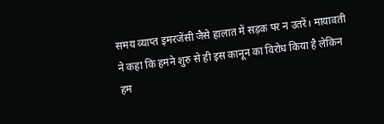समय व्याप्त इमरजेंसी जैसे हालात में सड़क पर न उतरें। मायावती ने कहा कि हमने शुरु से ही इस कानून का विरोध किया है लेकिन हम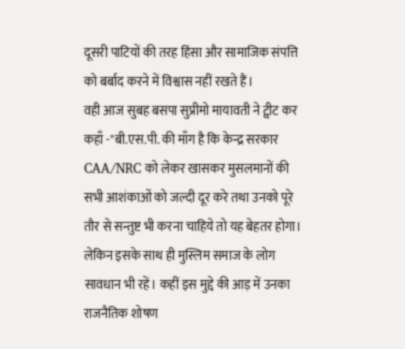दूसरी पाटियों की तरह हिंसा और सामाजिक संपत्ति को बर्बाद करने में विश्वास नहीं रखते हैं।
वही आज सुबह बसपा सुप्रीमो मायावती ने ट्वीट कर कहाँ -"बी.एस.पी. की माँग है कि केन्द्र सरकार CAA/NRC को लेकर खासकर मुसलमानों की सभी आशंकाओं को जल्दी दूर करे तथा उनको पूरे तौर से सन्तुष्ट भी करना चाहिये तो यह बेहतर होगा। लेकिन इसके साथ ही मुस्लिम समाज के लोग सावधान भी रहें। कहीं इस मुद्दे की आड़ में उनका राजनैतिक शोषण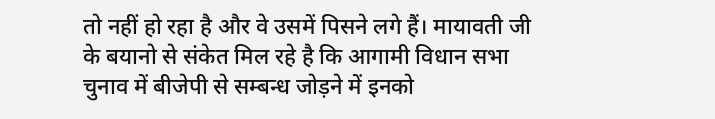तो नहीं हो रहा है और वे उसमें पिसने लगे हैं। मायावती जी के बयानो से संकेत मिल रहे है कि आगामी विधान सभा चुनाव में बीजेपी से सम्बन्ध जोड़ने में इनको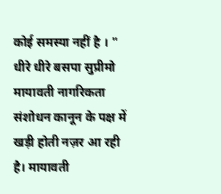कोई समस्या नहीं है । "
धीरे धीरे बसपा सुप्रीमो मायावती नागरिकता संशोधन कानून के पक्ष में खड़ी होती नज़र आ रही है। मायावती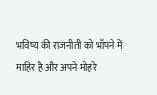भविष्य की राजनीती को भाँपने में माहिर है और अपने मोहरे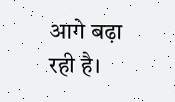आगे बढ़ा रही है।